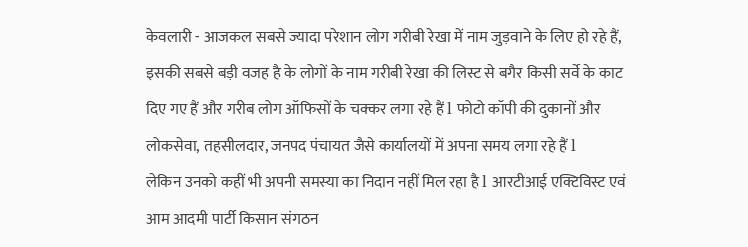केवलारी - आजकल सबसे ज्यादा परेशान लोग गरीबी रेखा में नाम जुड़वाने के लिए हो रहे हैं, इसकी सबसे बड़ी वजह है के लोगों के नाम गरीबी रेखा की लिस्ट से बगैर किसी सर्वे के काट दिए गए हैं और गरीब लोग ऑफिसों के चक्कर लगा रहे हैं l फोटो कॉपी की दुकानों और लोकसेवा, तहसीलदार, जनपद पंचायत जैसे कार्यालयों में अपना समय लगा रहे हैं l
लेकिन उनको कहीं भी अपनी समस्या का निदान नहीं मिल रहा है l आरटीआई एक्टिविस्ट एवं आम आदमी पार्टी किसान संगठन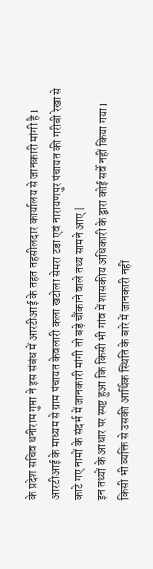के प्रदेश सचिव धनीराम गुप्ता ने इस संबंध में आरटीआई के तहत तहसीलदार कार्यालय से जानकारी मांगी है l आरटीआई के माध्यम से ग्राम पंचायत केवलारी कला खटोला सेमरा टडा एवं नारायणपुर पंचायत की गरीबी रेखा से काटे गए नामों के संदर्भ में जानकारी मांगी तो बड़े चौंकाने वाले तथ्य सामने आए |
इन तथ्यों के आधार पर स्पष्ट हुआ कि किसी भी गांव में शासकीय अधिकारी के द्वारा कोई सर्वे नहीं किया गया l किसी भी व्यक्ति से उसकी आर्थिक स्थिति के बारे में जानकारी नहीं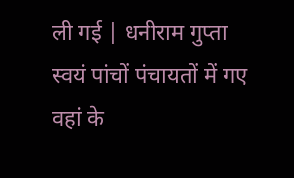ली गई | धनीराम गुप्ता स्वयं पांचों पंचायतों में गए वहां के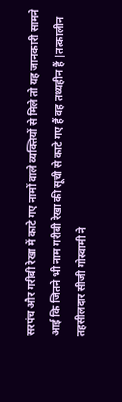सरपंच और गरीबी रेखा में काटे गए नामों वाले व्यक्तियों से मिले तो यह जानकारी सामने आई कि जितने भी नाम गरीबी रेखा की सूची से काटे गए हैं वह तथ्यहीन हैं |तत्कालीन तहसीलदार सीजी गोस्वामी ने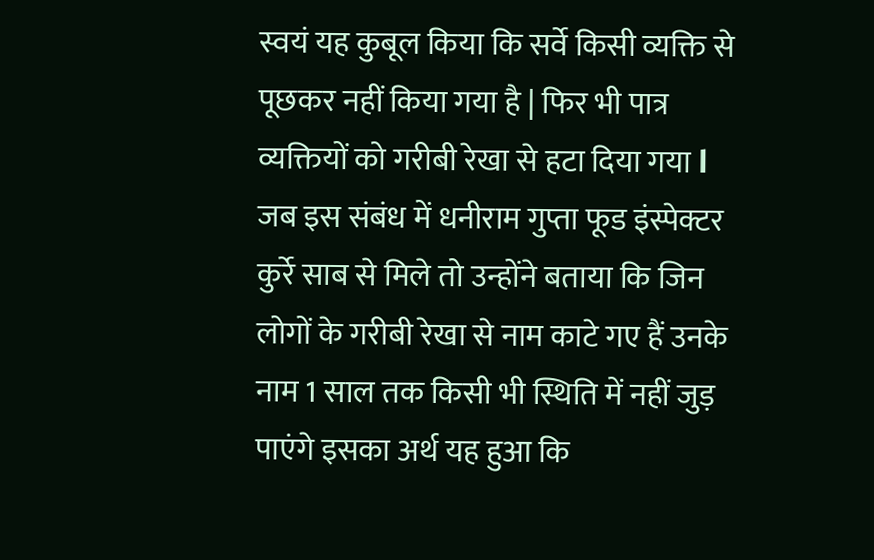स्वयं यह कुबूल किया कि सर्वे किसी व्यक्ति से पूछकर नहीं किया गया है | फिर भी पात्र व्यक्तियों को गरीबी रेखा से हटा दिया गया l
जब इस संबंध में धनीराम गुप्ता फूड इंस्पेक्टर कुर्रे साब से मिले तो उन्होंने बताया कि जिन लोगों के गरीबी रेखा से नाम काटे गए हैं उनके नाम 1 साल तक किसी भी स्थिति में नहीं जुड़ पाएंगे इसका अर्थ यह हुआ कि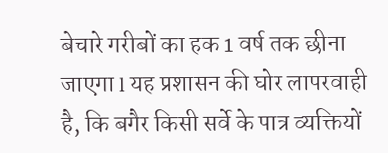बेचारे गरीबों का हक 1 वर्ष तक छीना जाएगा l यह प्रशासन की घोर लापरवाही है, कि बगैर किसी सर्वे के पात्र व्यक्तियों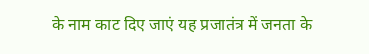के नाम काट दिए जाएं यह प्रजातंत्र में जनता के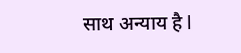साथ अन्याय है l